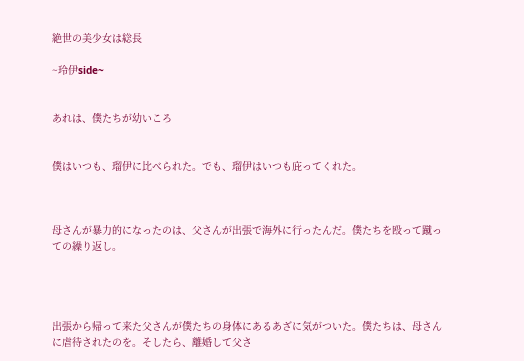絶世の美少女は総長

~玲伊side~


あれは、僕たちが幼いころ


僕はいつも、瑠伊に比べられた。でも、瑠伊はいつも庇ってくれた。



母さんが暴力的になったのは、父さんが出張で海外に行ったんだ。僕たちを殴って蹴っての繰り返し。




出張から帰って来た父さんが僕たちの身体にあるあざに気がついた。僕たちは、母さんに虐待されたのを。そしたら、離婚して父さ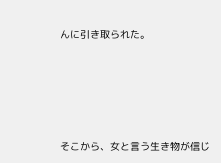んに引き取られた。







そこから、女と言う生き物が信じ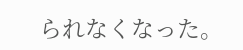られなくなった。